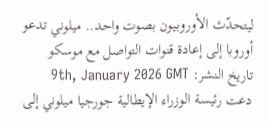ليتحدّث الأوروبيون بصوت واحد.. ميلوني تدعو أوروبا إلى إعادة قنوات التواصل مع موسكو
تاريخ النشر: 9th, January 2026 GMT
دعت رئيسة الوزراء الإيطالية جورجيا ميلوني إلى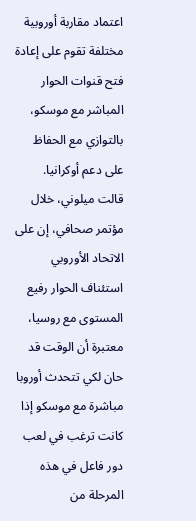اعتماد مقاربة أوروبية مختلفة تقوم على إعادة فتح قنوات الحوار المباشر مع موسكو، بالتوازي مع الحفاظ على دعم أوكرانيا.
قالت ميلوني، خلال مؤتمر صحافي، إن على الاتحاد الأوروبي استئناف الحوار رفيع المستوى مع روسيا، معتبرة أن الوقت قد حان لكي تتحدث أوروبا مباشرة مع موسكو إذا كانت ترغب في لعب دور فاعل في هذه المرحلة من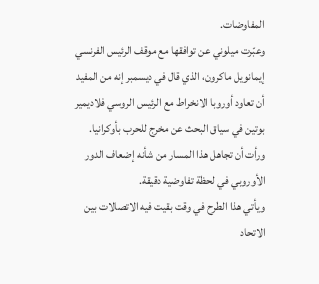المفاوضات.
وعبّرت ميلوني عن توافقها مع موقف الرئيس الفرنسي إيمانويل ماكرون، الذي قال في ديسمبر إنه من المفيد أن تعاود أوروبا الانخراط مع الرئيس الروسي فلاديمير بوتين في سياق البحث عن مخرج للحرب بأوكرانيا. ورأت أن تجاهل هذا المسار من شأنه إضعاف الدور الأوروبي في لحظة تفاوضية دقيقة.
ويأتي هذا الطرح في وقت بقيت فيه الاتصالات بين الاتحاد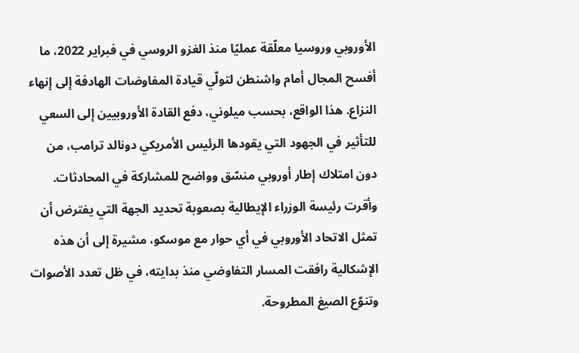الأوروبي وروسيا معلّقة عمليًا منذ الغزو الروسي في فبراير 2022، ما أفسح المجال أمام واشنطن لتولّي قيادة المفاوضات الهادفة إلى إنهاء النزاع. هذا الواقع، بحسب ميلوني، دفع القادة الأوروبيين إلى السعي للتأثير في الجهود التي يقودها الرئيس الأمريكي دونالد ترامب، من دون امتلاك إطار أوروبي منسّق وواضح للمشاركة في المحادثات.
وأقرت رئيسة الوزراء الإيطالية بصعوبة تحديد الجهة التي يفترض أن تمثل الاتحاد الأوروبي في أي حوار مع موسكو، مشيرة إلى أن هذه الإشكالية رافقت المسار التفاوضي منذ بدايته، في ظل تعدد الأصوات وتنوّع الصيغ المطروحة.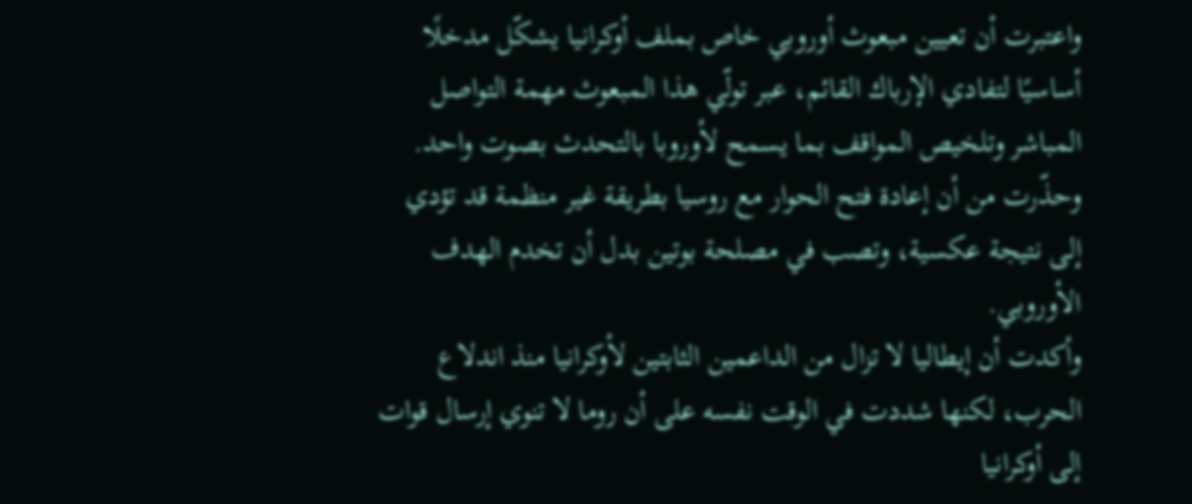واعتبرت أن تعيين مبعوث أوروبي خاص بملف أوكرانيا يشكّل مدخلًا أساسيًا لتفادي الإرباك القائم، عبر تولّي هذا المبعوث مهمة التواصل المباشر وتلخيص المواقف بما يسمح لأوروبا بالتحدث بصوت واحد. وحذّرت من أن إعادة فتح الحوار مع روسيا بطريقة غير منظمة قد تؤدي إلى نتيجة عكسية، وتصب في مصلحة بوتين بدل أن تخدم الهدف الأوروبي.
وأكدت أن إيطاليا لا تزال من الداعمين الثابتين لأوكرانيا منذ اندلاع الحرب، لكنها شددت في الوقت نفسه على أن روما لا تنوي إرسال قوات إلى أوكرانيا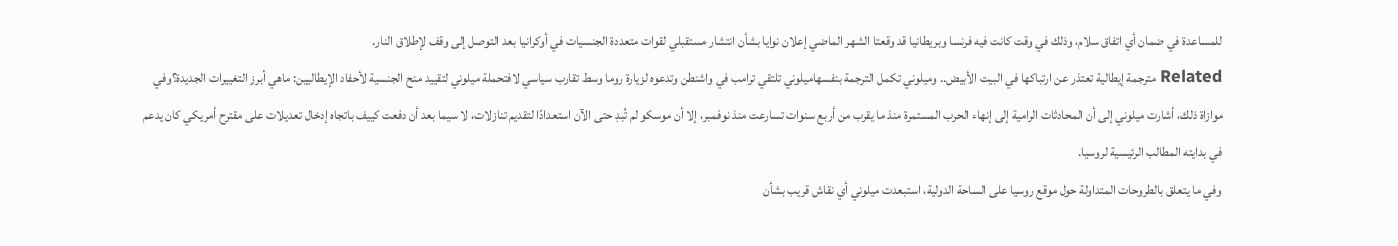للمساعدة في ضمان أي اتفاق سلام، وذلك في وقت كانت فيه فرنسا وبريطانيا قد وقعتا الشهر الماضي إعلان نوايا بشأن انتشار مستقبلي لقوات متعددة الجنسيات في أوكرانيا بعد التوصل إلى وقف لإطلاق النار.
Related مترجمة إيطالية تعتذر عن ارتباكها في البيت الأبيض.. وميلوني تكمل الترجمة بنفسهاميلوني تلتقي ترامب في واشنطن وتدعوه لزيارة روما وسط تقارب سياسي لافتحملة ميلوني لتقييد منح الجنسية لأحفاد الإيطاليين: ماهي أبرز التغييرات الجديدة؟وفي موازاة ذلك، أشارت ميلوني إلى أن المحادثات الرامية إلى إنهاء الحرب المستمرة منذ ما يقرب من أربع سنوات تسارعت منذ نوفمبر، إلا أن موسكو لم تُبدِ حتى الآن استعدادًا لتقديم تنازلات، لا سيما بعد أن دفعت كييف باتجاه إدخال تعديلات على مقترح أمريكي كان يدعم في بدايته المطالب الرئيسية لروسيا.
وفي ما يتعلق بالطروحات المتداولة حول موقع روسيا على الساحة الدولية، استبعدت ميلوني أي نقاش قريب بشأن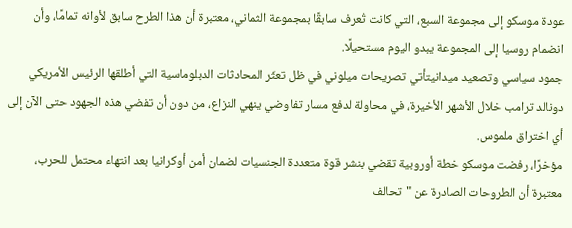عودة موسكو إلى مجموعة السبع، التي كانت تُعرف سابقًا بمجموعة الثماني، معتبرة أن هذا الطرح سابق لأوانه تمامًا، وأن انضمام روسيا إلى المجموعة يبدو اليوم مستحيلًا.
جمود سياسي وتصعيد ميدانيتأتي تصريحات ميلوني في ظل تعثّر المحادثات الدبلوماسية التي أطلقها الرئيس الأمريكي دونالد ترامب خلال الأشهر الأخيرة، في محاولة لدفع مسار تفاوضي ينهي النزاع، من دون أن تفضي هذه الجهود حتى الآن إلى أي اختراق ملموس.
مؤخرًا، رفضت موسكو خطة أوروبية تقضي بنشر قوة متعددة الجنسيات لضمان أمن أوكرانيا بعد انتهاء محتمل للحرب، معتبرة أن الطروحات الصادرة عن "تحالف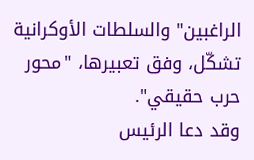الراغبين" والسلطات الأوكرانية تشكّل، وفق تعبيرها، "محور حرب حقيقي".
وقد دعا الرئيس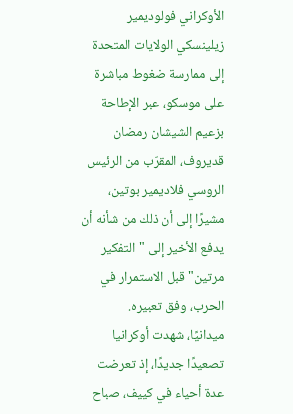الأوكراني فولوديمير زيلينسكي الولايات المتحدة إلى ممارسة ضغوط مباشرة على موسكو، عبر الإطاحة بزعيم الشيشان رمضان قديروف، المقرّب من الرئيس الروسي فلاديمير بوتين، مشيرًا إلى أن ذلك من شأنه أن يدفع الأخير إلى "التفكير مرتين" قبل الاستمرار في الحرب، وفق تعبيره.
ميدانيًا، شهدت أوكرانيا تصعيدًا جديدًا، إذ تعرضت عدة أحياء في كييف، صباح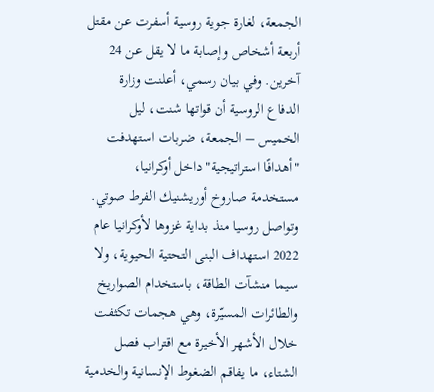الجمعة، لغارة جوية روسية أسفرت عن مقتل أربعة أشخاص وإصابة ما لا يقل عن 24 آخرين. وفي بيان رسمي، أعلنت وزارة الدفاع الروسية أن قواتها شنت، ليل الخميس – الجمعة، ضربات استهدفت "أهدافًا استراتيجية" داخل أوكرانيا، مستخدمة صاروخ أوريشنيك الفرط صوتي.
وتواصل روسيا منذ بداية غزوها لأوكرانيا عام 2022 استهداف البنى التحتية الحيوية، ولا سيما منشآت الطاقة، باستخدام الصواريخ والطائرات المسيّرة، وهي هجمات تكثفت خلال الأشهر الأخيرة مع اقتراب فصل الشتاء، ما يفاقم الضغوط الإنسانية والخدمية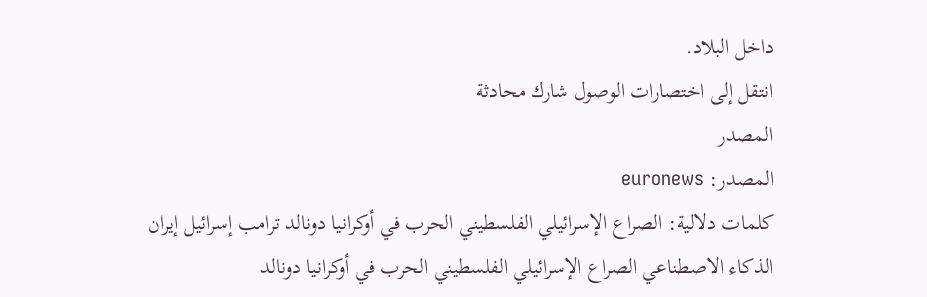داخل البلاد.
انتقل إلى اختصارات الوصول شارك محادثة
المصدر
المصدر: euronews
كلمات دلالية: الصراع الإسرائيلي الفلسطيني الحرب في أوكرانيا دونالد ترامب إسرائيل إيران الذكاء الاصطناعي الصراع الإسرائيلي الفلسطيني الحرب في أوكرانيا دونالد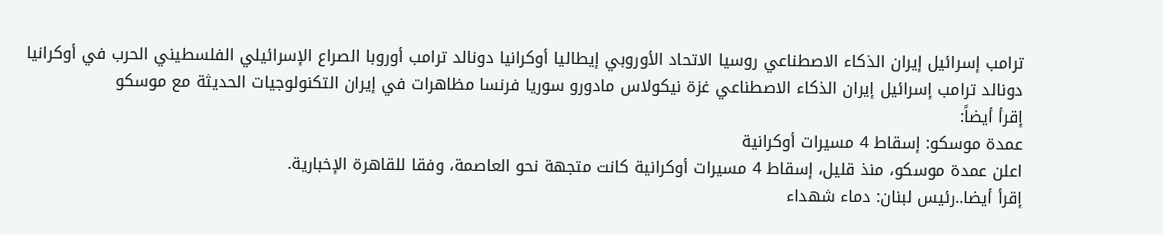ترامب إسرائيل إيران الذكاء الاصطناعي روسيا الاتحاد الأوروبي إيطاليا أوكرانيا دونالد ترامب أوروبا الصراع الإسرائيلي الفلسطيني الحرب في أوكرانيا دونالد ترامب إسرائيل إيران الذكاء الاصطناعي غزة نيكولاس مادورو سوريا فرنسا مظاهرات في إيران التكنولوجيات الحديثة مع موسکو
إقرأ أيضاً:
عمدة موسكو: إسقاط 4 مسيرات أوكرانية
اعلن عمدة موسكو، منذ قليل، إسقاط 4 مسيرات أوكرانية كانت متجهة نحو العاصمة، وفقا للقاهرة الإخبارية.
إقرأ أيضا..رئيس لبنان: دماء شهداء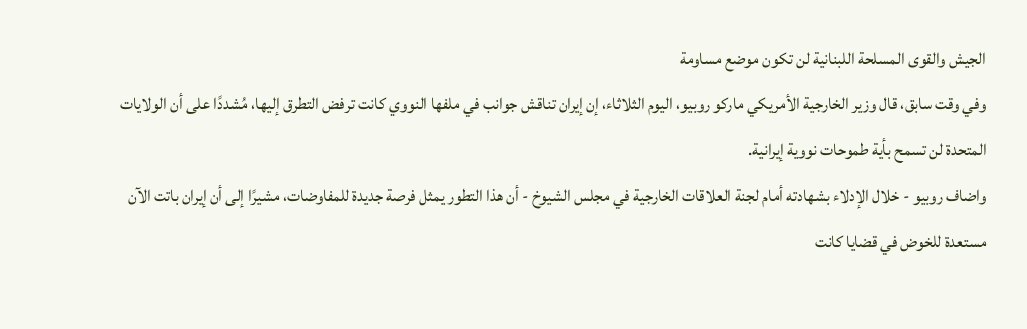الجيش والقوى المسلحة اللبنانية لن تكون موضع مساومة
وفي وقت سابق، قال وزير الخارجية الأمريكي ماركو روبيو، اليوم الثلاثاء، إن إيران تناقش جوانب في ملفها النووي كانت ترفض التطرق إليها، مُشددًا على أن الولايات المتحدة لن تسمح بأية طموحات نووية إيرانية.
واضاف روبيو - خلال الإدلاء بشهادته أمام لجنة العلاقات الخارجية في مجلس الشيوخ - أن هذا التطور يمثل فرصة جديدة للمفاوضات، مشيرًا إلى أن إيران باتت الآن مستعدة للخوض في قضايا كانت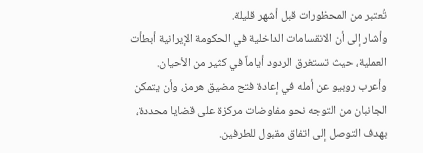تُعتبر من المحظورات قبل أشهر قليلة.
وأشار إلى أن الانقسامات الداخلية في الحكومة الإيرانية أبطأت العملية، حيث تستغرق الردود أياماً في كثير من الأحيان.
وأعرب روبيو عن أمله في إعادة فتح مضيق هرمز، وأن يتمكن الجانبان من التوجه نحو مفاوضات مركزة على قضايا محددة، بهدف التوصل إلى اتفاق مقبول للطرفين.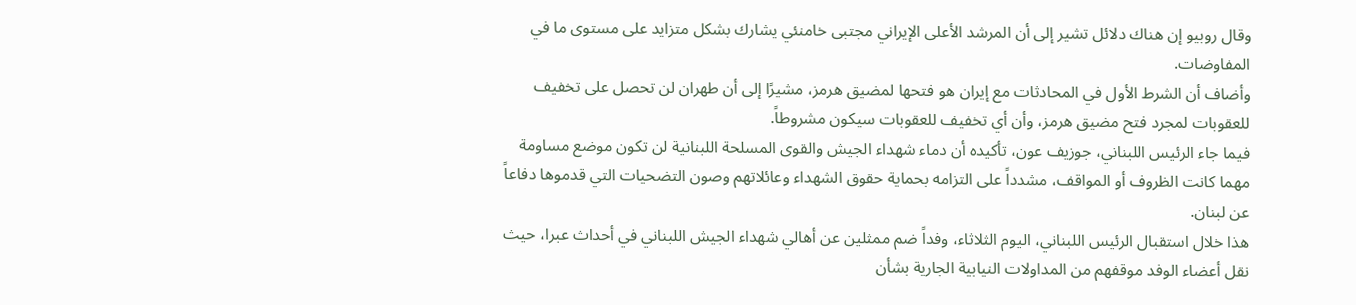وقال روبيو إن هناك دلائل تشير إلى أن المرشد الأعلى الإيراني مجتبى خامنئي يشارك بشكل متزايد على مستوى ما في المفاوضات.
وأضاف أن الشرط الأول في المحادثات مع إيران هو فتحها لمضيق هرمز، مشيرًا إلى أن طهران لن تحصل على تخفيف للعقوبات لمجرد فتح مضيق هرمز، وأن أي تخفيف للعقوبات سيكون مشروطاً.
فيما جاء الرئيس اللبناني، جوزيف عون، تأكيده أن دماء شهداء الجيش والقوى المسلحة اللبنانية لن تكون موضع مساومة مهما كانت الظروف أو المواقف، مشدداً على التزامه بحماية حقوق الشهداء وعائلاتهم وصون التضحيات التي قدموها دفاعاً عن لبنان.
هذا خلال استقبال الرئيس اللبناني، اليوم الثلاثاء، وفداً ضم ممثلين عن أهالي شهداء الجيش اللبناني في أحداث عبرا، حيث نقل أعضاء الوفد موقفهم من المداولات النيابية الجارية بشأن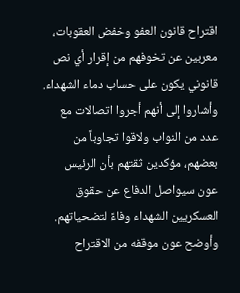اقتراح قانون العفو وخفض العقوبات، معربين عن تخوفهم من إقرار أي نص قانوني يكون على حساب دماء الشهداء.
وأشاروا إلى أنهم أجروا اتصالات مع عدد من النواب ولاقوا تجاوباً من بعضهم، مؤكدين ثقتهم بأن الرئيس عون سيواصل الدفاع عن حقوق العسكريين الشهداء وفاءً لتضحياتهم.
وأوضح عون موقفه من الاقتراح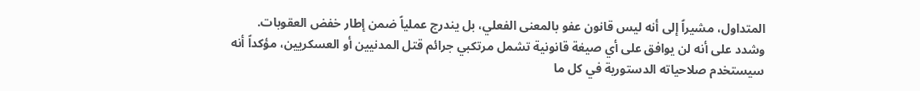المتداول، مشيراً إلى أنه ليس قانون عفو بالمعنى الفعلي، بل يندرج عملياً ضمن إطار خفض العقوبات.
وشدد على أنه لن يوافق على أي صيغة قانونية تشمل مرتكبي جرائم قتل المدنيين أو العسكريين، مؤكداً أنه سيستخدم صلاحياته الدستورية في كل ما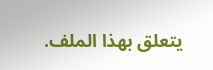يتعلق بهذا الملف.